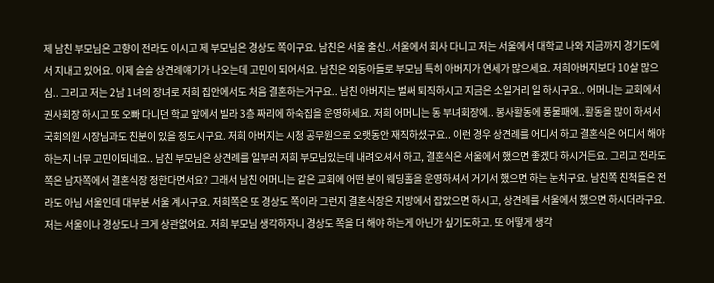제 남친 부모님은 고향이 전라도 이시고 제 부모님은 경상도 쪽이구요. 남친은 서울 출신..서울에서 회사 다니고 저는 서울에서 대학교 나와 지금까지 경기도에서 지내고 있어요. 이제 슬슬 상견례얘기가 나오는데 고민이 되어서요. 남친은 외동아들로 부모님 특히 아버지가 연세가 많으세요. 저희아버지보다 10살 많으심.. 그리고 저는 2남 1녀의 장녀로 저희 집안에서도 처음 결혼하는거구요.. 남친 아버지는 벌써 퇴직하시고 지금은 소일거리 일 하시구요.. 어머니는 교회에서 권사회장 하시고 또 오빠 다니던 학교 앞에서 빌라 3층 짜리에 하숙집을 운영하세요. 저희 어머니는 동 부녀회장에.. 봉사활동에 풍물패에..활동을 많이 하셔서 국회의원 시장님과도 친분이 있을 정도시구요. 저희 아버지는 시청 공무원으로 오랫동안 재직하셨구요.. 이런 경우 상견례를 어디서 하고 결혼식은 어디서 해야 하는지 너무 고민이되네요.. 남친 부모님은 상견례를 일부러 저희 부모님있는데 내려오셔서 하고, 결혼식은 서울에서 했으면 좋겠다 하시거든요. 그리고 전라도쪽은 남자쪽에서 결혼식장 정한다면서요? 그래서 남친 어머니는 같은 교회에 어떤 분이 웨딩홀을 운영하셔서 거기서 했으면 하는 눈치구요. 남친쪽 친척들은 전라도 아님 서울인데 대부분 서울 계시구요. 저희쪽은 또 경상도 쪽이라 그런지 결혼식장은 지방에서 잡았으면 하시고, 상견례를 서울에서 했으면 하시더라구요. 저는 서울이나 경상도나 크게 상관없어요. 저희 부모님 생각하자니 경상도 쪽을 더 해야 하는게 아닌가 싶기도하고. 또 어떻게 생각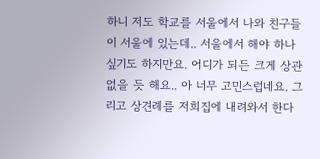하니 저도 학교를 서울에서 나와 친구들이 서울에 있는데.. 서울에서 해야 하나 싶기도 하지만요. 어디가 되든 크게 상관없을 듯 해요.. 아 너무 고민스럽네요. 그리고 상견례를 저희집에 내려와서 한다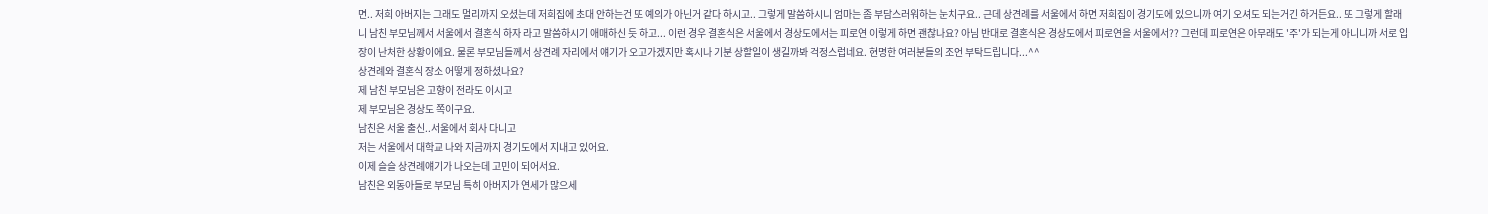면.. 저희 아버지는 그래도 멀리까지 오셨는데 저희집에 초대 안하는건 또 예의가 아닌거 같다 하시고.. 그렇게 말씀하시니 엄마는 좀 부담스러워하는 눈치구요.. 근데 상견례를 서울에서 하면 저희집이 경기도에 있으니까 여기 오셔도 되는거긴 하거든요.. 또 그렇게 할래니 남친 부모님께서 서울에서 결혼식 하자 라고 말씀하시기 애매하신 듯 하고... 이런 경우 결혼식은 서울에서 경상도에서는 피로연 이렇게 하면 괜찮나요? 아님 반대로 결혼식은 경상도에서 피로연을 서울에서?? 그런데 피로연은 아무래도 '주'가 되는게 아니니까 서로 입장이 난처한 상황이에요. 물론 부모님들께서 상견례 자리에서 얘기가 오고가겠지만 혹시나 기분 상할일이 생길까봐 걱정스럽네요. 현명한 여러분들의 조언 부탁드립니다...^^
상견례와 결혼식 장소 어떻게 정하셨나요?
제 남친 부모님은 고향이 전라도 이시고
제 부모님은 경상도 쪽이구요.
남친은 서울 출신..서울에서 회사 다니고
저는 서울에서 대학교 나와 지금까지 경기도에서 지내고 있어요.
이제 슬슬 상견례얘기가 나오는데 고민이 되어서요.
남친은 외동아들로 부모님 특히 아버지가 연세가 많으세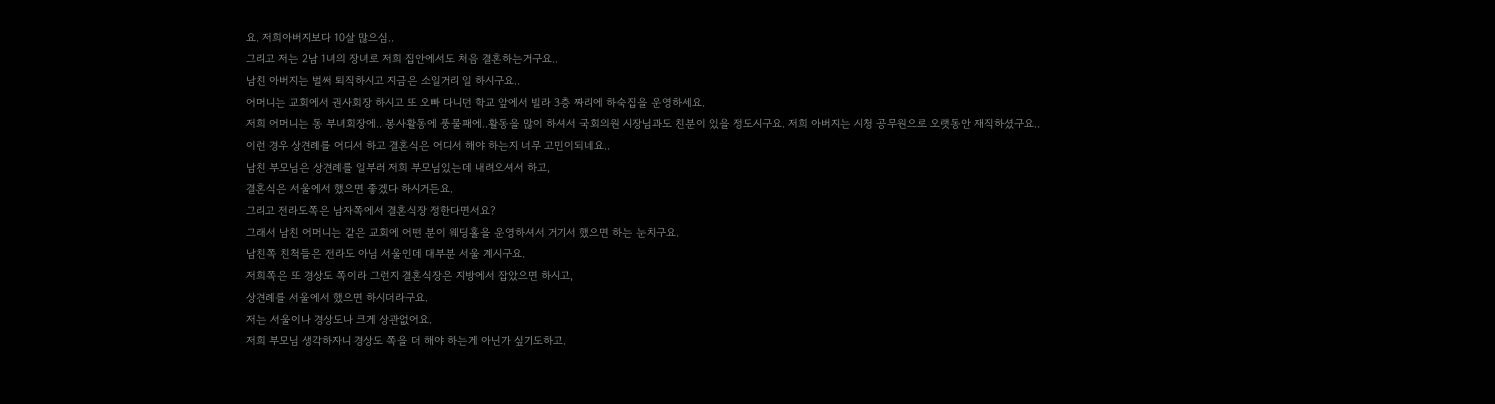요. 저희아버지보다 10살 많으심..
그리고 저는 2남 1녀의 장녀로 저희 집안에서도 처음 결혼하는거구요..
남친 아버지는 벌써 퇴직하시고 지금은 소일거리 일 하시구요..
어머니는 교회에서 권사회장 하시고 또 오빠 다니던 학교 앞에서 빌라 3층 짜리에 하숙집을 운영하세요.
저희 어머니는 동 부녀회장에.. 봉사활동에 풍물패에..활동을 많이 하셔서 국회의원 시장님과도 친분이 있을 정도시구요. 저희 아버지는 시청 공무원으로 오랫동안 재직하셨구요..
이런 경우 상견례를 어디서 하고 결혼식은 어디서 해야 하는지 너무 고민이되네요..
남친 부모님은 상견례를 일부러 저희 부모님있는데 내려오셔서 하고,
결혼식은 서울에서 했으면 좋겠다 하시거든요.
그리고 전라도쪽은 남자쪽에서 결혼식장 정한다면서요?
그래서 남친 어머니는 같은 교회에 어떤 분이 웨딩홀을 운영하셔서 거기서 했으면 하는 눈치구요.
남친쪽 친척들은 전라도 아님 서울인데 대부분 서울 계시구요.
저희쪽은 또 경상도 쪽이라 그런지 결혼식장은 지방에서 잡았으면 하시고,
상견례를 서울에서 했으면 하시더라구요.
저는 서울이나 경상도나 크게 상관없어요.
저희 부모님 생각하자니 경상도 쪽을 더 해야 하는게 아닌가 싶기도하고.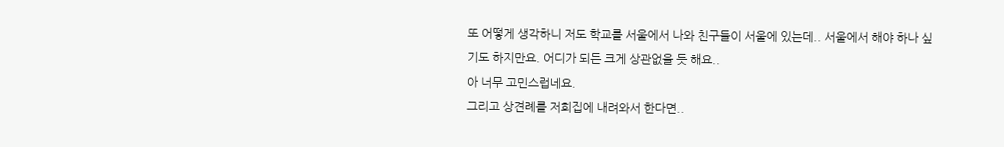또 어떻게 생각하니 저도 학교를 서울에서 나와 친구들이 서울에 있는데.. 서울에서 해야 하나 싶기도 하지만요. 어디가 되든 크게 상관없을 듯 해요..
아 너무 고민스럽네요.
그리고 상견례를 저희집에 내려와서 한다면..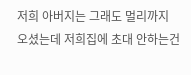저희 아버지는 그래도 멀리까지 오셨는데 저희집에 초대 안하는건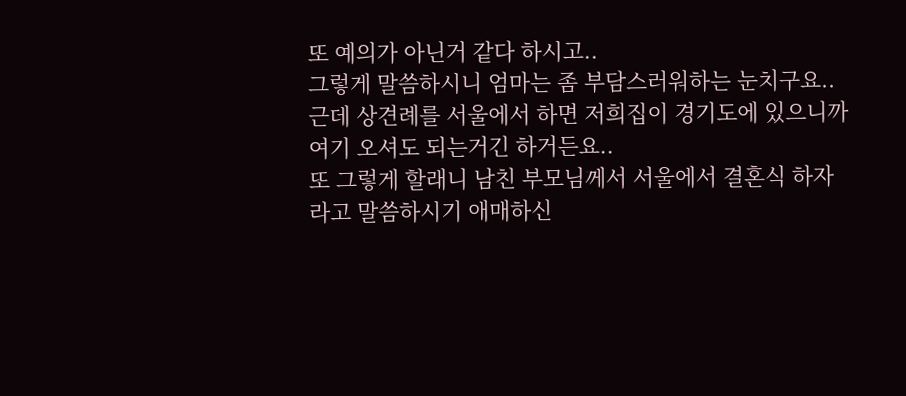또 예의가 아닌거 같다 하시고..
그렇게 말씀하시니 엄마는 좀 부담스러워하는 눈치구요..
근데 상견례를 서울에서 하면 저희집이 경기도에 있으니까 여기 오셔도 되는거긴 하거든요..
또 그렇게 할래니 남친 부모님께서 서울에서 결혼식 하자 라고 말씀하시기 애매하신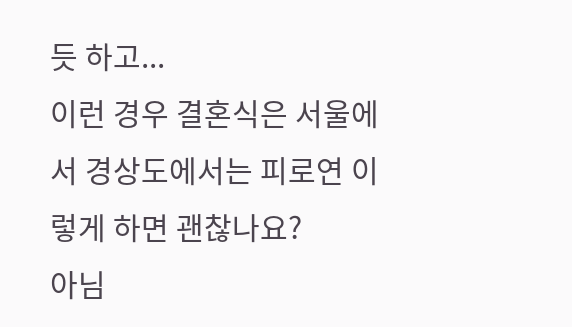듯 하고...
이런 경우 결혼식은 서울에서 경상도에서는 피로연 이렇게 하면 괜찮나요?
아님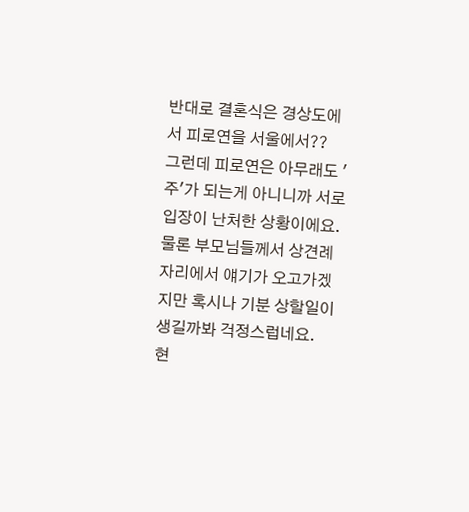반대로 결혼식은 경상도에서 피로연을 서울에서??
그런데 피로연은 아무래도 '주'가 되는게 아니니까 서로 입장이 난처한 상황이에요.
물론 부모님들께서 상견례 자리에서 얘기가 오고가겠지만 혹시나 기분 상할일이 생길까봐 걱정스럽네요.
현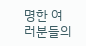명한 여러분들의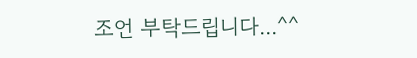조언 부탁드립니다...^^